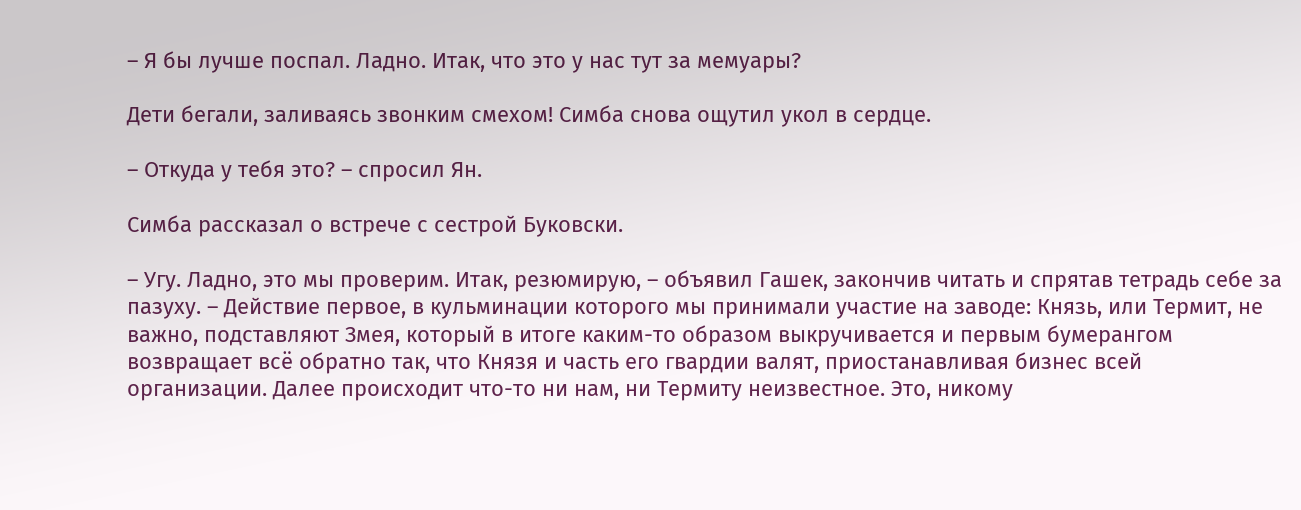– Я бы лучше поспал. Ладно. Итак, что это у нас тут за мемуары?

Дети бегали, заливаясь звонким смехом! Симба снова ощутил укол в сердце.

– Откуда у тебя это? – спросил Ян.

Симба рассказал о встрече с сестрой Буковски.

– Угу. Ладно, это мы проверим. Итак, резюмирую, – объявил Гашек, закончив читать и спрятав тетрадь себе за пазуху. – Действие первое, в кульминации которого мы принимали участие на заводе: Князь, или Термит, не важно, подставляют Змея, который в итоге каким-то образом выкручивается и первым бумерангом возвращает всё обратно так, что Князя и часть его гвардии валят, приостанавливая бизнес всей организации. Далее происходит что-то ни нам, ни Термиту неизвестное. Это, никому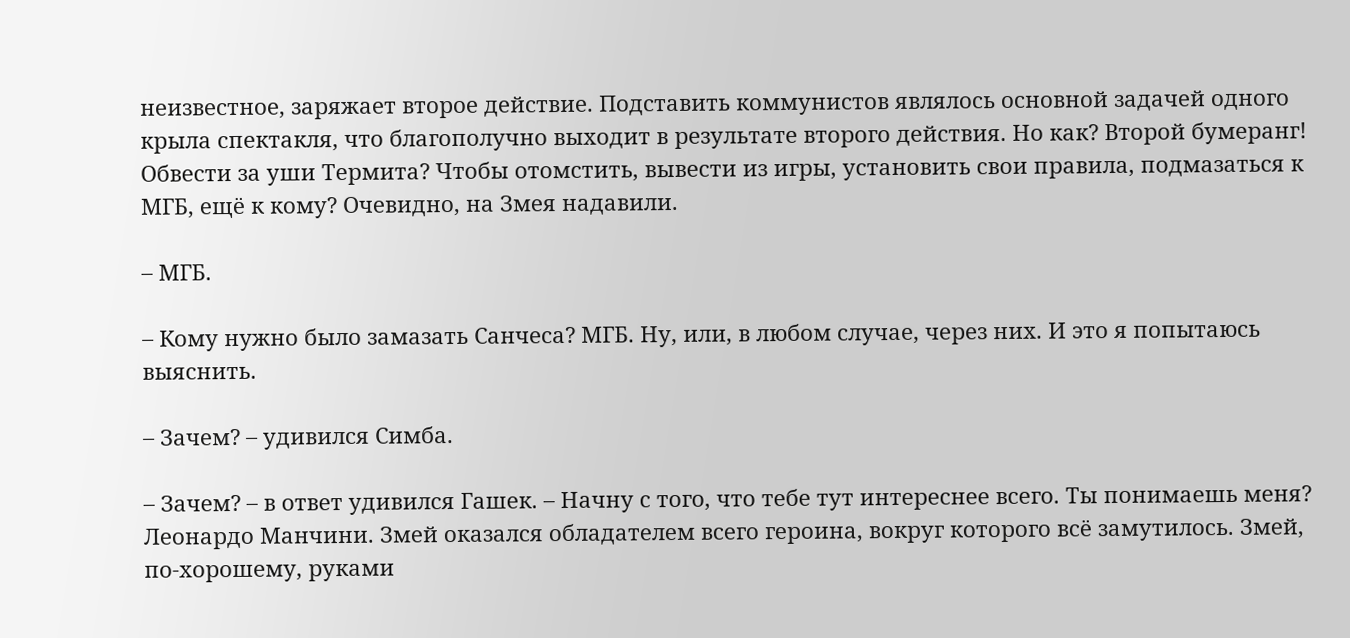неизвестное, заряжает второе действие. Подставить коммунистов являлось основной задачей одного крыла спектакля, что благополучно выходит в результате второго действия. Но как? Второй бумеранг! Обвести за уши Термита? Чтобы отомстить, вывести из игры, установить свои правила, подмазаться к МГБ, ещё к кому? Очевидно, на Змея надавили.

– МГБ.

– Кому нужно было замазать Санчеса? МГБ. Ну, или, в любом случае, через них. И это я попытаюсь выяснить.

– Зачем? – удивился Симба.

– Зачем? – в ответ удивился Гашек. – Начну с того, что тебе тут интереснее всего. Ты понимаешь меня? Леонардо Манчини. Змей оказался обладателем всего героина, вокруг которого всё замутилось. Змей, по-хорошему, руками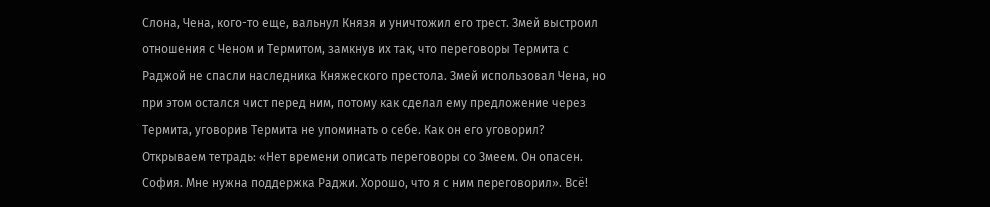Слона, Чена, кого-то еще, вальнул Князя и уничтожил его трест. Змей выстроил отношения с Ченом и Термитом, замкнув их так, что переговоры Термита с Раджой не спасли наследника Княжеского престола. Змей использовал Чена, но при этом остался чист перед ним, потому как сделал ему предложение через Термита, уговорив Термита не упоминать о себе. Как он его уговорил? Открываем тетрадь: «Нет времени описать переговоры со Змеем. Он опасен. София. Мне нужна поддержка Раджи. Хорошо, что я с ним переговорил». Всё!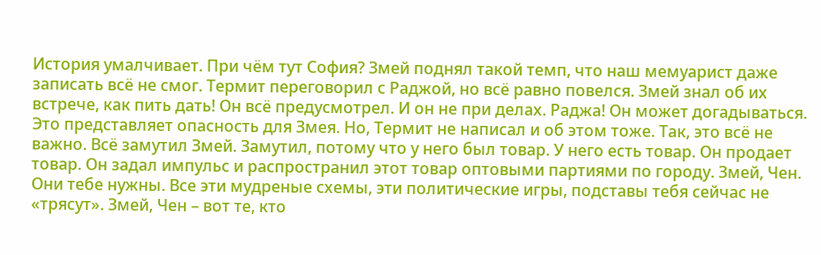История умалчивает. При чём тут София? Змей поднял такой темп, что наш мемуарист даже записать всё не смог. Термит переговорил с Раджой, но всё равно повелся. Змей знал об их встрече, как пить дать! Он всё предусмотрел. И он не при делах. Раджа! Он может догадываться. Это представляет опасность для Змея. Но, Термит не написал и об этом тоже. Так, это всё не важно. Всё замутил Змей. Замутил, потому что у него был товар. У него есть товар. Он продает товар. Он задал импульс и распространил этот товар оптовыми партиями по городу. Змей, Чен. Они тебе нужны. Все эти мудреные схемы, эти политические игры, подставы тебя сейчас не «трясут». Змей, Чен – вот те, кто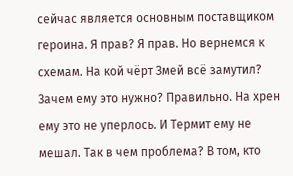сейчас является основным поставщиком героина. Я прав? Я прав. Но вернемся к схемам. На кой чёрт Змей всё замутил? Зачем ему это нужно? Правильно. На хрен ему это не уперлось. И Термит ему не мешал. Так в чем проблема? В том, кто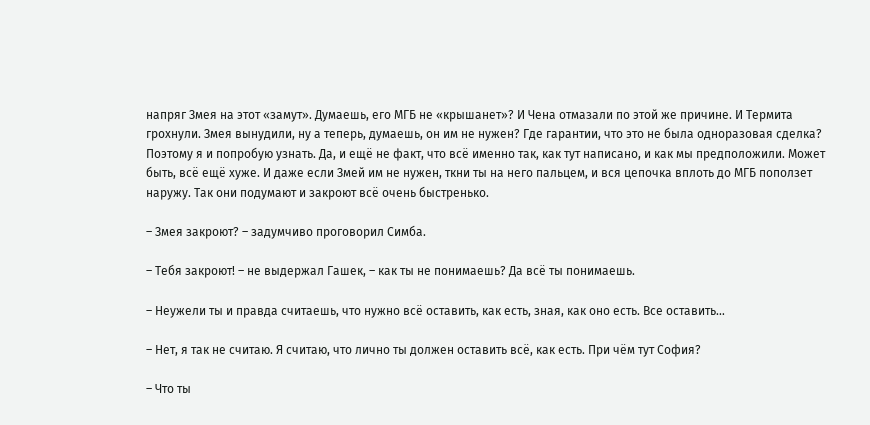напряг Змея на этот «замут». Думаешь, его МГБ не «крышанет»? И Чена отмазали по этой же причине. И Термита грохнули. Змея вынудили, ну а теперь, думаешь, он им не нужен? Где гарантии, что это не была одноразовая сделка? Поэтому я и попробую узнать. Да, и ещё не факт, что всё именно так, как тут написано, и как мы предположили. Может быть, всё ещё хуже. И даже если Змей им не нужен, ткни ты на него пальцем, и вся цепочка вплоть до МГБ поползет наружу. Так они подумают и закроют всё очень быстренько.

– Змея закроют? – задумчиво проговорил Симба.

– Тебя закроют! – не выдержал Гашек, – как ты не понимаешь? Да всё ты понимаешь.

– Неужели ты и правда считаешь, что нужно всё оставить, как есть, зная, как оно есть. Все оставить…

– Нет, я так не считаю. Я считаю, что лично ты должен оставить всё, как есть. При чём тут София?

– Что ты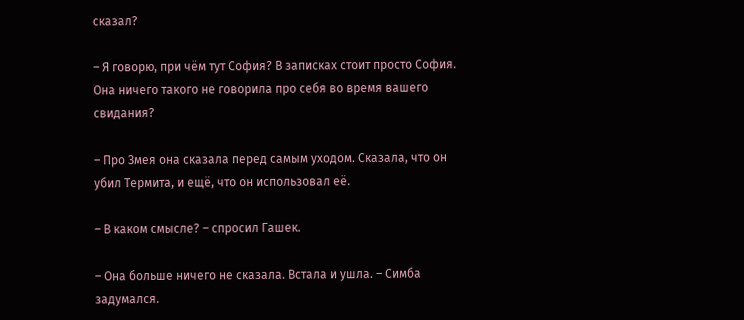сказал?

– Я говорю, при чём тут София? В записках стоит просто София. Она ничего такого не говорила про себя во время вашего свидания?

– Про Змея она сказала перед самым уходом. Сказала, что он убил Термита, и ещё, что он использовал её.

– В каком смысле? – спросил Гашек.

– Она больше ничего не сказала. Встала и ушла. – Симба задумался.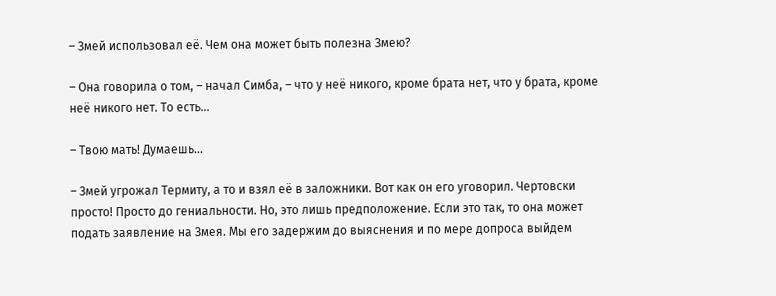– Змей использовал её. Чем она может быть полезна Змею?

– Она говорила о том, – начал Симба, – что у неё никого, кроме брата нет, что у брата, кроме неё никого нет. То есть…

– Твою мать! Думаешь…

– Змей угрожал Термиту, а то и взял её в заложники. Вот как он его уговорил. Чертовски просто! Просто до гениальности. Но, это лишь предположение. Если это так, то она может подать заявление на Змея. Мы его задержим до выяснения и по мере допроса выйдем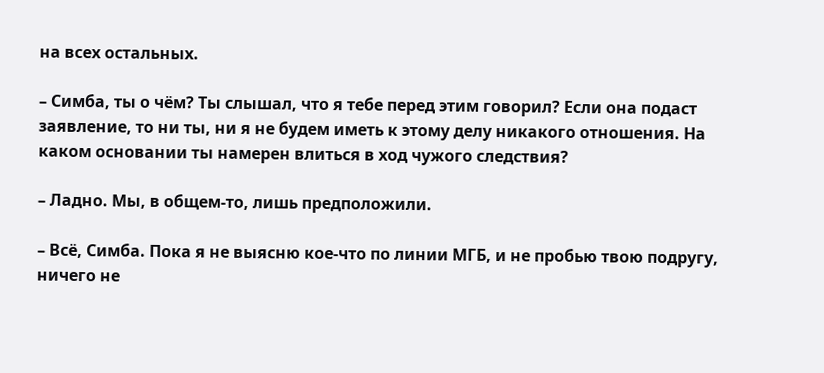на всех остальных.

– Симба, ты о чём? Ты слышал, что я тебе перед этим говорил? Если она подаст заявление, то ни ты, ни я не будем иметь к этому делу никакого отношения. На каком основании ты намерен влиться в ход чужого следствия?

– Ладно. Мы, в общем-то, лишь предположили.

– Всё, Симба. Пока я не выясню кое-что по линии МГБ, и не пробью твою подругу, ничего не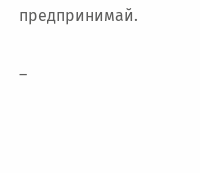предпринимай.

–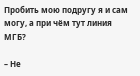Пробить мою подругу я и сам могу, а при чём тут линия МГБ?

– Не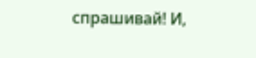спрашивай! И,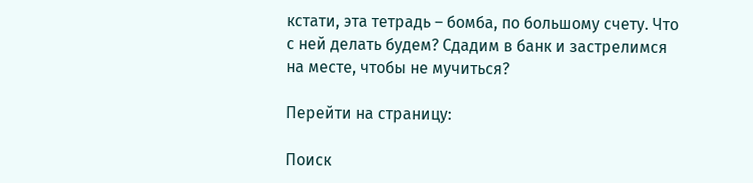кстати, эта тетрадь – бомба, по большому счету. Что с ней делать будем? Сдадим в банк и застрелимся на месте, чтобы не мучиться?

Перейти на страницу:

Поиск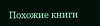Похожие книги